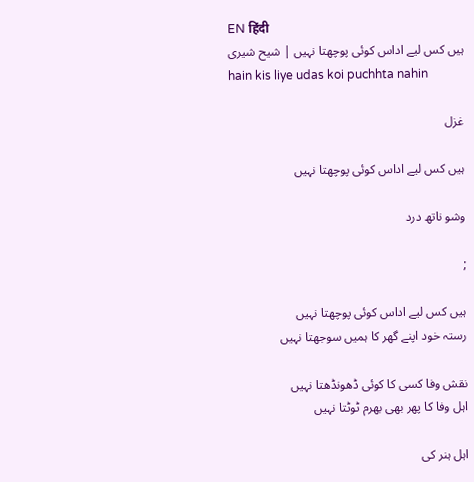EN हिंदी
ہیں کس لیے اداس کوئی پوچھتا نہیں | شیح شیری
hain kis liye udas koi puchhta nahin

غزل

ہیں کس لیے اداس کوئی پوچھتا نہیں

وشو ناتھ درد

;

ہیں کس لیے اداس کوئی پوچھتا نہیں
رستہ خود اپنے گھر کا ہمیں سوجھتا نہیں

نقش وفا کسی کا کوئی ڈھونڈھتا نہیں
اہل وفا کا پھر بھی بھرم ٹوٹتا نہیں

اہل ہنر کی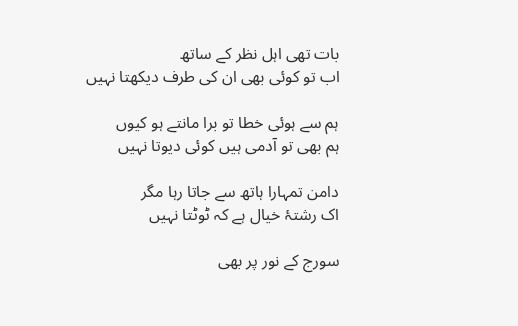بات تھی اہل نظر کے ساتھ
اب تو کوئی بھی ان کی طرف دیکھتا نہیں

ہم سے ہوئی خطا تو برا مانتے ہو کیوں
ہم بھی تو آدمی ہیں کوئی دیوتا نہیں

دامن تمہارا ہاتھ سے جاتا رہا مگر
اک رشتۂ خیال ہے کہ ٹوٹتا نہیں

سورج کے نور پر بھی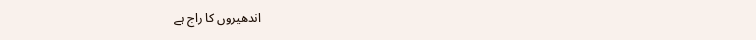اندھیروں کا راج ہے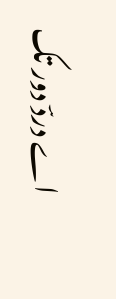اے دردؔ دور تک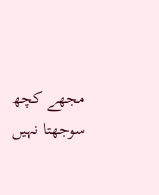مجھے کچھ سوجھتا نہیں